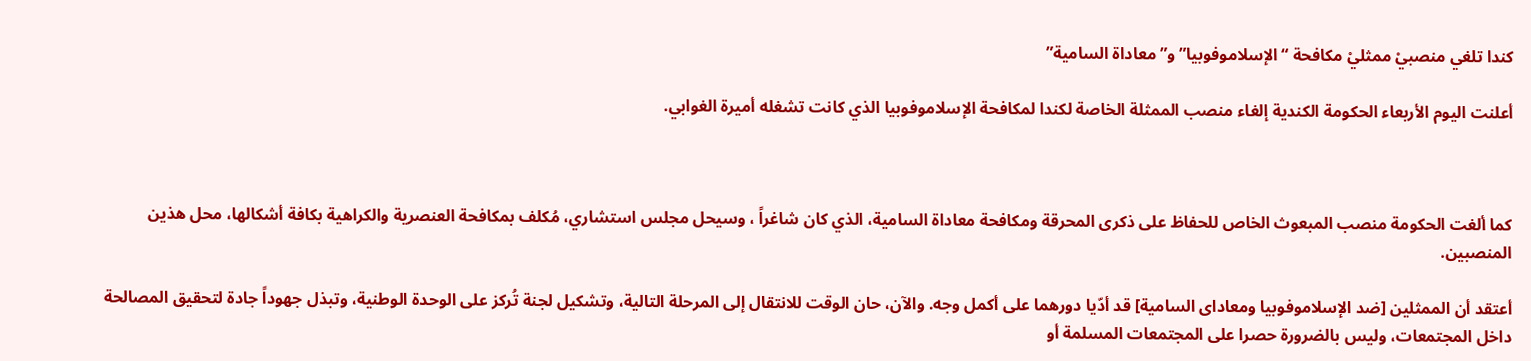كندا تلغي منصبيْ ممثليْ مكافحة “الإسلاموفوبيا” و”معاداة السامية”

أعلنت اليوم الأربعاء الحكومة الكندية إلغاء منصب الممثلة الخاصة لكندا لمكافحة الإسلاموفوبيا الذي كانت تشغله أميرة الغوابي.



كما ألغت الحكومة منصب المبعوث الخاص للحفاظ على ذكرى المحرقة ومكافحة معاداة السامية، الذي كان شاغراً ، وسيحل مجلس استشاري، مُكلف بمكافحة العنصرية والكراهية بكافة أشكالها، محل هذين المنصبين.

أعتقد أن الممثلين [ضد الإسلاموفوبيا ومعاداى السامية] قد أدّيا دورهما على أكمل وجه. والآن، حان الوقت للانتقال إلى المرحلة التالية، وتشكيل لجنة تُركز على الوحدة الوطنية، وتبذل جهوداً جادة لتحقيق المصالحة داخل المجتمعات، وليس بالضرورة حصرا على المجتمعات المسلمة أو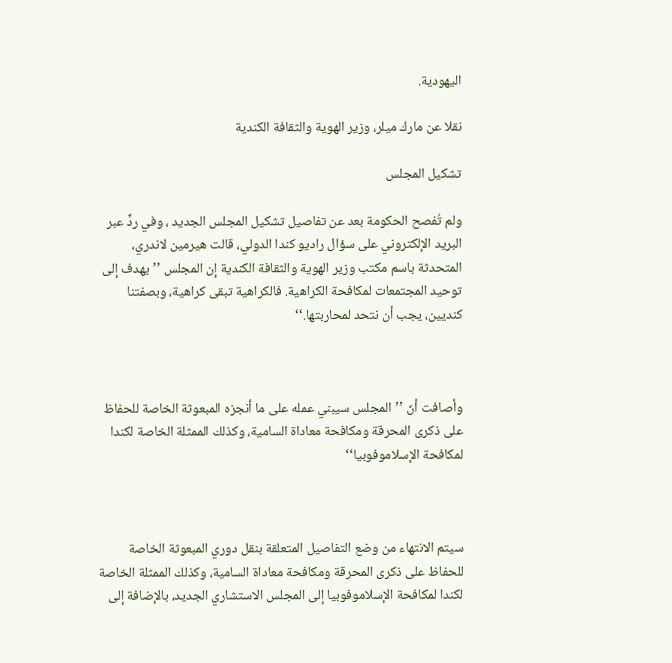اليهودية.

نقلا عن مارك ميلر، وزير الهوية والثقافة الكندية

تشكيل المجلس

ولم تُفصح الحكومة بعد عن تفاصيل تشكيل المجلس الجديد ، وفي ردٍّ عبر البريد الإلكتروني على سؤال راديو كندا الدولي، قالت هيرمين لاندري، المتحدثة باسم مكتب وزير الهوية والثقافة الكندية إن المجلس ’’يهدف إلى توحيد المجتمعات لمكافحة الكراهية. فالكراهية تبقى كراهية، وبصفتنا كنديين، يجب أن نتحد لمحاربتها.‘‘



وأصافت أنّ ’’المجلس سيبني عمله على ما أنجزه المبعوثة الخاصة للحفاظ على ذكرى المحرقة ومكافحة معاداة السامية، وكذلك الممثلة الخاصة لكندا لمكافحة الإسلاموفوبيا‘‘



سيتم الانتهاء من وضع التفاصيل المتعلقة بنقل دوري المبعوثة الخاصة للحفاظ على ذكرى المحرقة ومكافحة معاداة السامية، وكذلك الممثلة الخاصة لكندا لمكافحة الإسلاموفوبيا إلى المجلس الاستشاري الجديد، بالإضافة إلى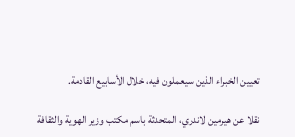تعيين الخبراء الذين سيعملون فيه، خلال الأسابيع القادمة.

نقلا عن هيرمين لاندري، المتحدثة باسم مكتب وزير الهوية والثقافة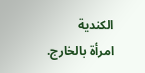الكندية
امرأة بالخارج.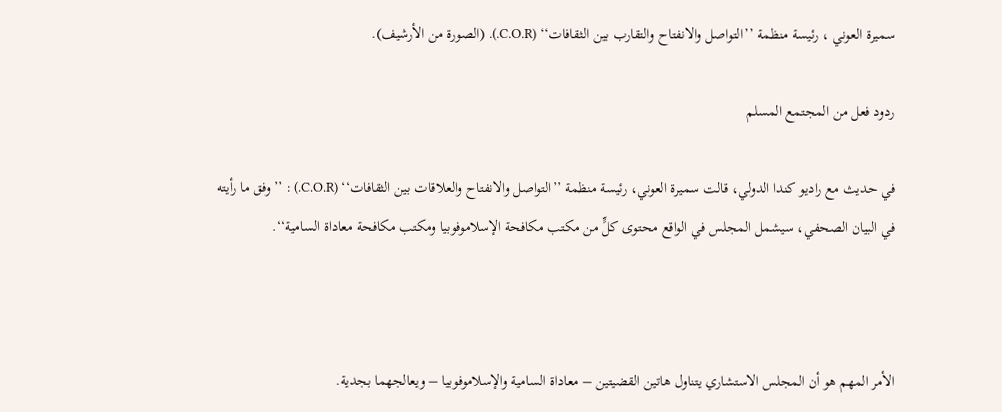سميرة العوني ، رئيسة منظمة ’’التواصل والانفتاح والتقارب بين الثقافات‘‘ (C.O.R.). (الصورة من الأرشيف).

ردود فعل من المجتمع المسلم

في حديث مع راديو كندا الدولي، قالت سميرة العوني، رئيسة منظمة ’’التواصل والانفتاح والعلاقات بين الثقافات‘‘ (C.O.R.) : ’’وفق ما رأيته في البيان الصحفي، سيشمل المجلس في الواقع محتوى كلٍّ من مكتب مكافحة الإسلاموفوبيا ومكتب مكافحة معاداة السامية‘‘.



الأمر المهم هو أن المجلس الاستشاري يتناول هاتين القضيتين – معاداة السامية والإسلاموفوبيا – ويعالجهما بجدية.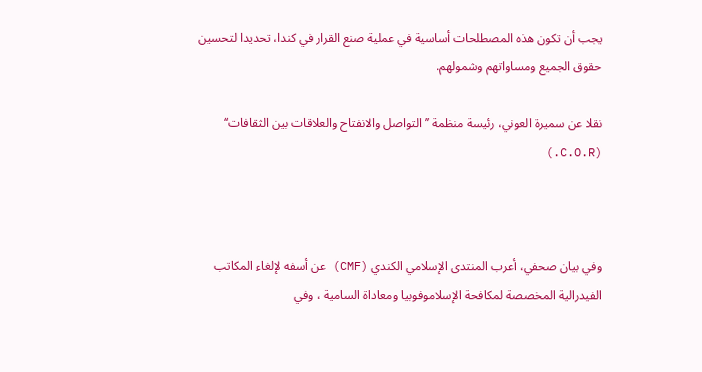يجب أن تكون هذه المصطلحات أساسية في عملية صنع القرار في كندا، تحديدا لتحسين حقوق الجميع ومساواتهم وشمولهم.

نقلا عن سميرة العوني، رئيسة منظمة ’’التواصل والانفتاح والعلاقات بين الثقافات‘‘ (C.O.R.)



وفي بيان صحفي، أعرب المنتدى الإسلامي الكندي (CMF) عن أسفه لإلغاء المكاتب الفيدرالية المخصصة لمكافحة الإسلاموفوبيا ومعاداة السامية ، وفي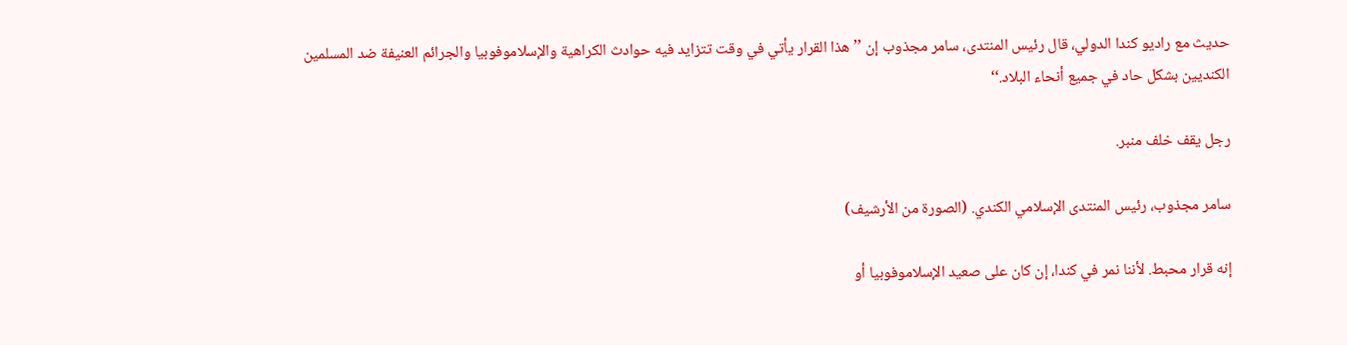حديث مع راديو كندا الدولي، قال رئيس المنتدى، سامر مجذوب إن ’’هذا القرار يأتي في وقت تتزايد فيه حوادث الكراهية والإسلاموفوبيا والجرائم العنيفة ضد المسلمين الكنديين بشكل حاد في جميع أنحاء البلاد.‘‘

رجل يقف خلف منبر.

سامر مجذوب، رئيس المنتدى الإسلامي الكندي. (الصورة من الأرشيف)

إنه قرار محبط. لأننا نمر في كندا، إن كان على صعيد الإسلاموفوبيا أو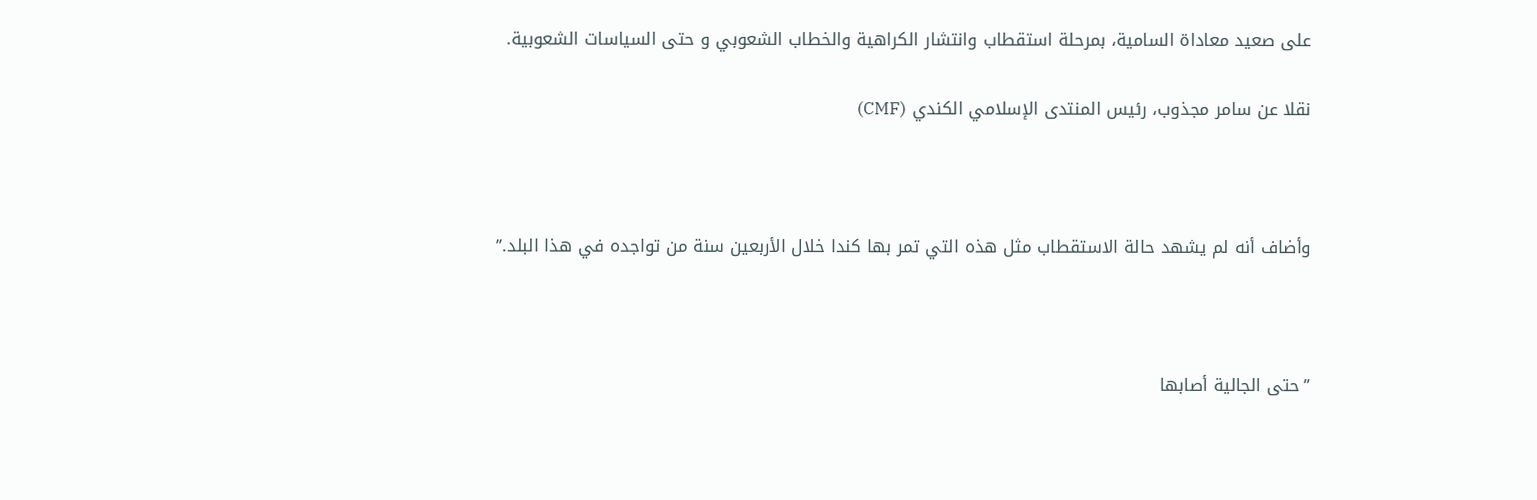على صعيد معاداة السامية، بمرحلة استقطاب وانتشار الكراهية والخطاب الشعوبي و حتى السياسات الشعوبية.

نقلا عن سامر مجذوب، رئيس المنتدى الإسلامي الكندي (CMF)



وأضاف أنه لم يشهد حالة الاستقطاب مثل هذه التي تمر بها كندا خلال الأربعين سنة من تواجده في هذا البلد.’’



’’حتى الجالية أصابها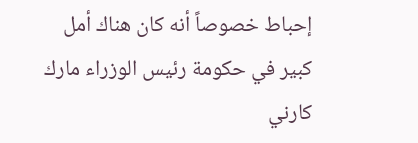إحباط خصوصاً أنه كان هناك أمل كبير في حكومة رئيس الوزراء مارك كارني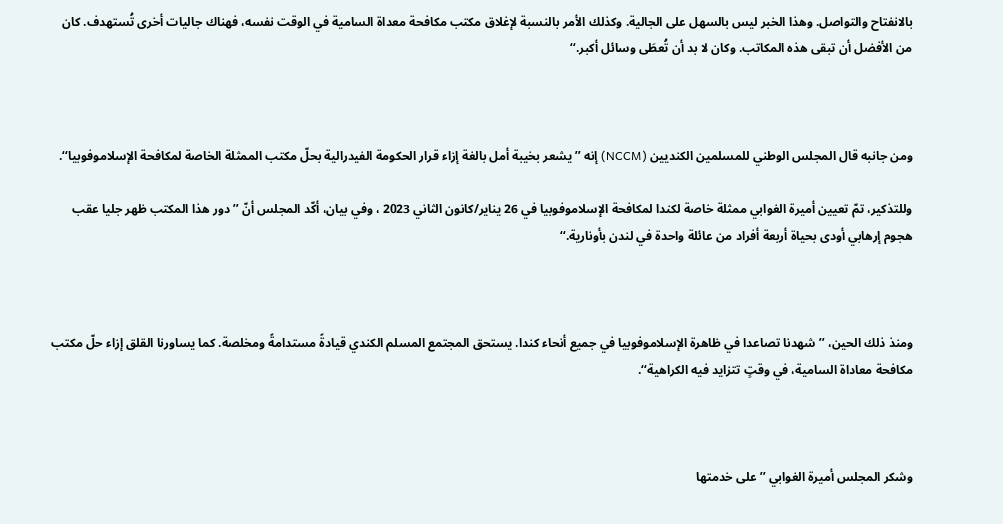بالانفتاح والتواصل. وهذا الخبر ليس بالسهل على الجالية. وكذلك الأمر بالنسبة لإغلاق مكتب مكافحة معداة السامية في الوقت نفسه، فهناك جاليات أخرى تُستهدف. كان من الأفضل أن تبقى هذه المكاتب. وكان لا بد أن تُعطَى وسائل أكبر.‘‘



ومن جانبه قال المجلس الوطني للمسلمين الكنديين (NCCM) إنه ’’يشعر بخيبة أمل بالغة إزاء قرار الحكومة الفيدرالية بحلّ مكتب الممثلة الخاصة لمكافحة الإسلاموفوبيا‘‘.

وللتذكير، تمّ تعيين أميرة الغوابي ممثلة خاصة لكندا لمكافحة الإسلاموفوبيا في 26 يناير/كانون الثاني 2023 ، وفي بيان، أكّد المجلس أنّ ’’دور هذا المكتب ظهر جليا عقب هجوم إرهابي أودى بحياة أربعة أفراد من عائلة واحدة في لندن بأونارية.‘‘



ومنذ ذلك الحين، ’’شهدنا تصاعدا في ظاهرة الإسلاموفوبيا في جميع أنحاء كندا. يستحق المجتمع المسلم الكندي قيادةً مستدامةً ومخلصة. كما يساورنا القلق إزاء حلّ مكتب مكافحة معاداة السامية، في وقتٍ تتزايد فيه الكراهية‘‘.



وشكر المجلس أميرة الغوابي ’’على خدمتها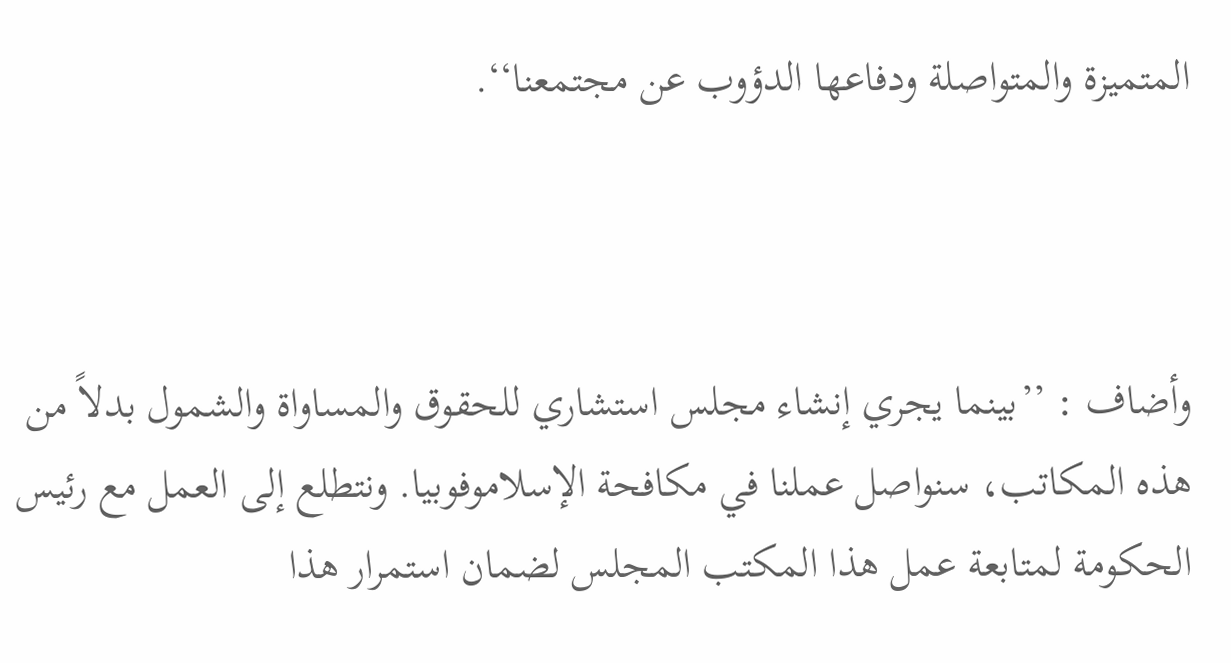المتميزة والمتواصلة ودفاعها الدؤوب عن مجتمعنا‘‘.



وأضاف : ’’بينما يجري إنشاء مجلس استشاري للحقوق والمساواة والشمول بدلاً من هذه المكاتب، سنواصل عملنا في مكافحة الإسلاموفوبيا. ونتطلع إلى العمل مع رئيس الحكومة لمتابعة عمل هذا المكتب المجلس لضمان استمرار هذا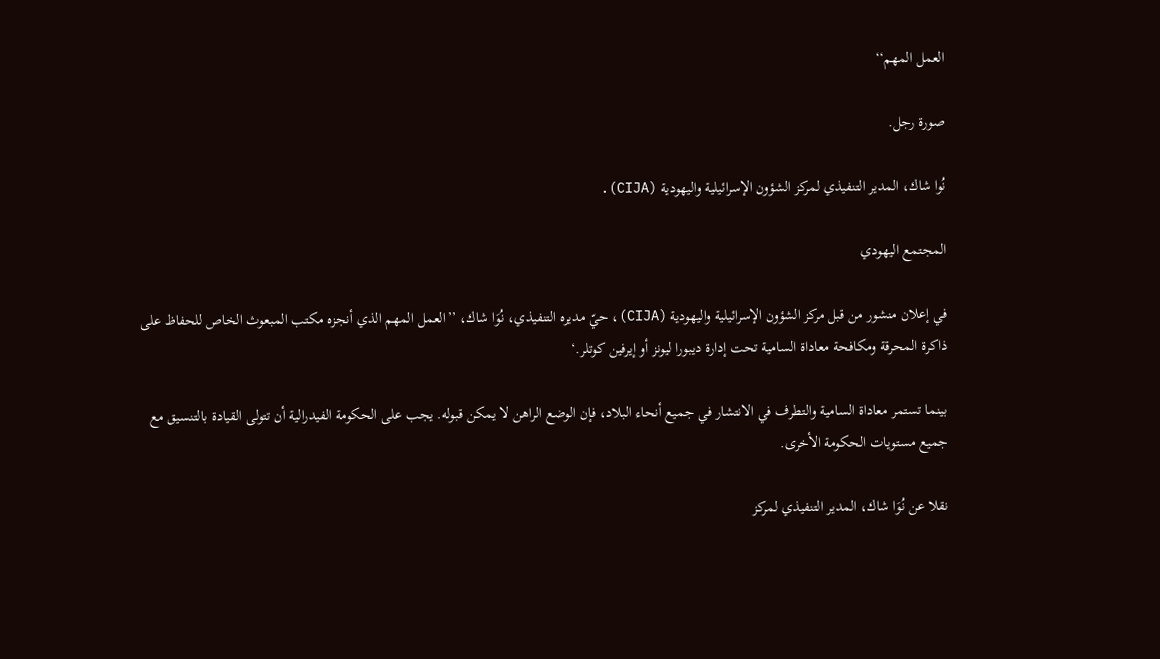العمل المهم‘‘

صورة رجل.

نُوا شاك، المدير التنفيذي لمركز الشؤون الإسرائيلية واليهودية (CIJA).

المجتمع اليهودي

في إعلان منشور من قبل مركز الشؤون الإسرائيلية واليهودية (CIJA)، حيّ مديره التنفيذي، نُوَا شاك، ’’العمل المهم الذي أنجزه مكتب المبعوث الخاص للحفاظ على ذاكرة المحرقة ومكافحة معاداة السامية تحت إدارة ديبورا ليونز أو إيرفين كوتلر.‘

بينما تستمر معاداة السامية والتطرف في الانتشار في جميع أنحاء البلاد، فإن الوضع الراهن لا يمكن قبوله. يجب على الحكومة الفيدرالية أن تتولى القيادة بالتنسيق مع جميع مستويات الحكومة الأخرى.

نقلا عن نُوَا شاك، المدير التنفيذي لمركز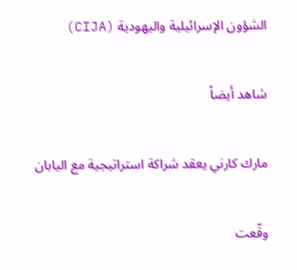الشؤون الإسرائيلية واليهودية (CIJA)

شاهد أيضاً

مارك كارني يعقد شراكة استراتيجية مع اليابان

وقّعت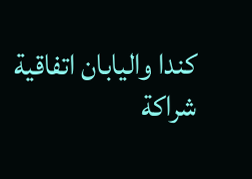كندا واليابان اتفاقية شراكة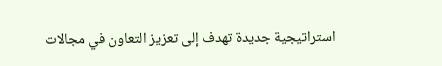استراتيجية جديدة تهدف إلى تعزيز التعاون في مجالات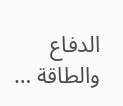الدفاع والطاقة …